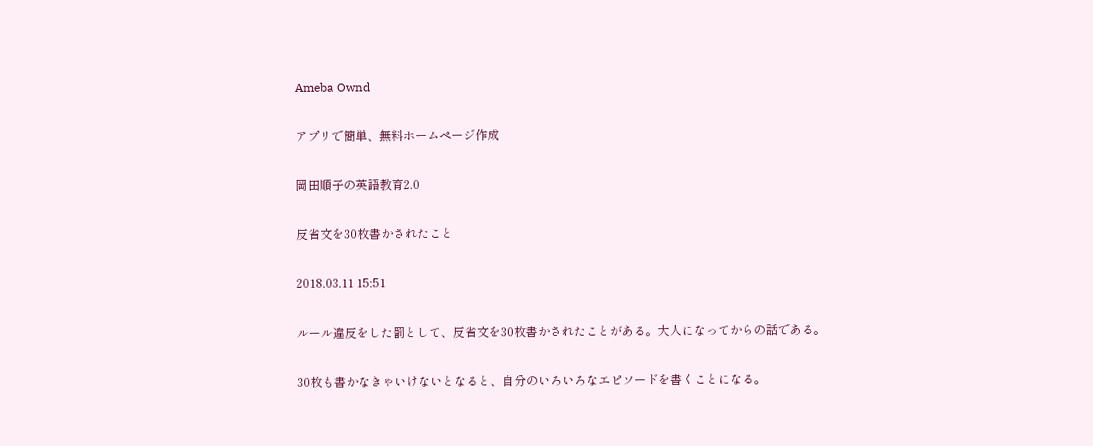Ameba Ownd

アプリで簡単、無料ホームページ作成

岡田順子の英語教育2.0

反省文を30枚書かされたこと

2018.03.11 15:51

ルール違反をした罰として、反省文を30枚書かされたことがある。大人になってからの話である。

30枚も書かなきゃいけないとなると、自分のいろいろなエピソードを書くことになる。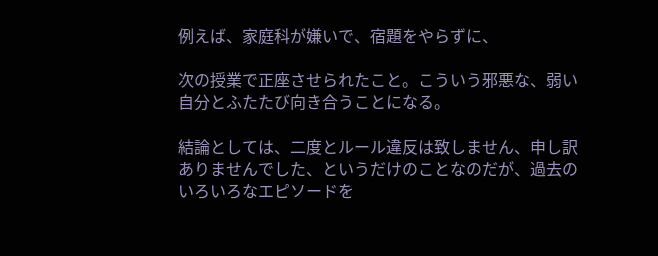例えば、家庭科が嫌いで、宿題をやらずに、

次の授業で正座させられたこと。こういう邪悪な、弱い自分とふたたび向き合うことになる。

結論としては、二度とルール違反は致しません、申し訳ありませんでした、というだけのことなのだが、過去のいろいろなエピソードを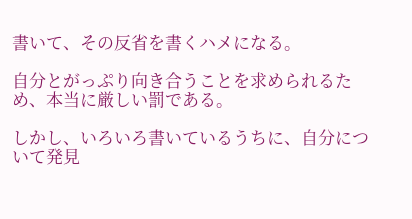書いて、その反省を書くハメになる。

自分とがっぷり向き合うことを求められるため、本当に厳しい罰である。

しかし、いろいろ書いているうちに、自分について発見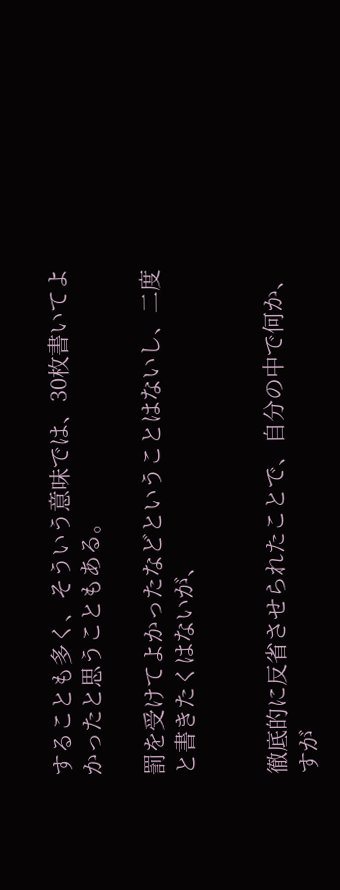することも多く、そういう意味では、30枚書いてよかったと思うこともある。

罰を受けてよかったなどということはないし、二度と書きたくはないが、


徹底的に反省させられたことで、自分の中で何か、すが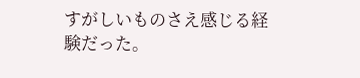すがしいものさえ感じる経験だった。